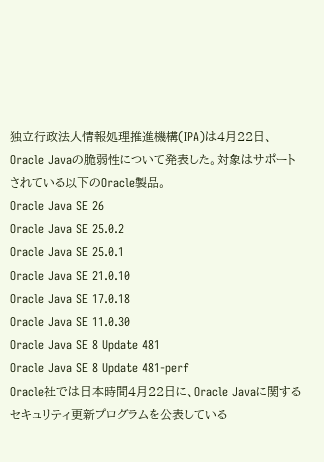独立行政法人情報処理推進機構(IPA)は4月22日、Oracle Javaの脆弱性について発表した。対象はサポートされている以下のOracle製品。
Oracle Java SE 26
Oracle Java SE 25.0.2
Oracle Java SE 25.0.1
Oracle Java SE 21.0.10
Oracle Java SE 17.0.18
Oracle Java SE 11.0.30
Oracle Java SE 8 Update 481
Oracle Java SE 8 Update 481-perf
Oracle社では日本時間4月22日に、Oracle Javaに関するセキュリティ更新プログラムを公表している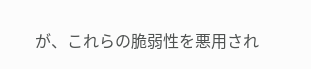が、これらの脆弱性を悪用され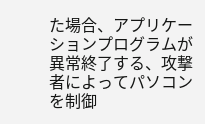た場合、アプリケーションプログラムが異常終了する、攻撃者によってパソコンを制御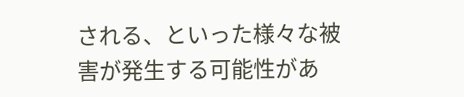される、といった様々な被害が発生する可能性があ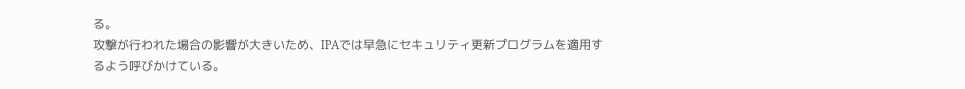る。
攻撃が行われた場合の影響が大きいため、IPAでは早急にセキュリティ更新プログラムを適用するよう呼びかけている。